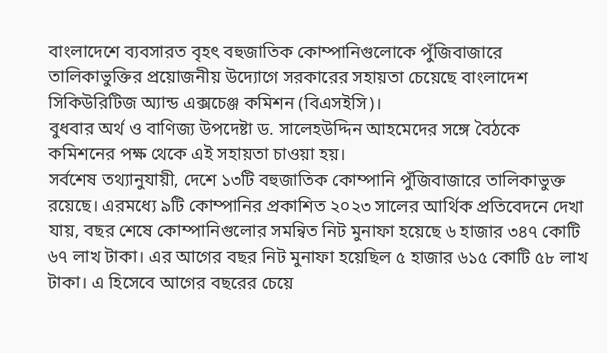বাংলাদেশে ব্যবসারত বৃহৎ বহুজাতিক কোম্পানিগুলোকে পুঁজিবাজারে তালিকাভুক্তির প্রয়োজনীয় উদ্যোগে সরকারের সহায়তা চেয়েছে বাংলাদেশ সিকিউরিটিজ অ্যান্ড এক্সচেঞ্জ কমিশন (বিএসইসি)।
বুধবার অর্থ ও বাণিজ্য উপদেষ্টা ড. সালেহউদ্দিন আহমেদের সঙ্গে বৈঠকে কমিশনের পক্ষ থেকে এই সহায়তা চাওয়া হয়।
সর্বশেষ তথ্যানুযায়ী, দেশে ১৩টি বহুজাতিক কোম্পানি পুঁজিবাজারে তালিকাভুক্ত রয়েছে। এরমধ্যে ৯টি কোম্পানির প্রকাশিত ২০২৩ সালের আর্থিক প্রতিবেদনে দেখা যায়, বছর শেষে কোম্পানিগুলোর সমন্বিত নিট মুনাফা হয়েছে ৬ হাজার ৩৪৭ কোটি ৬৭ লাখ টাকা। এর আগের বছর নিট মুনাফা হয়েছিল ৫ হাজার ৬১৫ কোটি ৫৮ লাখ টাকা। এ হিসেবে আগের বছরের চেয়ে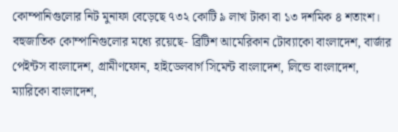কোম্পানিগুলোর নিট মুনাফা বেড়েছে ৭৩২ কোটি ৯ লাখ টাকা বা ১৩ দশমিক ৪ শতাংশ।
বহুজাতিক কোম্পানিগুলোর মধ্যে রয়েছে- ব্রিটিশ আমেরিকান টোব্যাকো বাংলাদেশ, বার্জার পেইন্টস বাংলাদেশ, গ্রামীণফোন, হাইডেলবার্গ সিমেন্ট বাংলাদেশ, লিন্ডে বাংলাদেশ, ম্যারিকো বাংলাদেশ,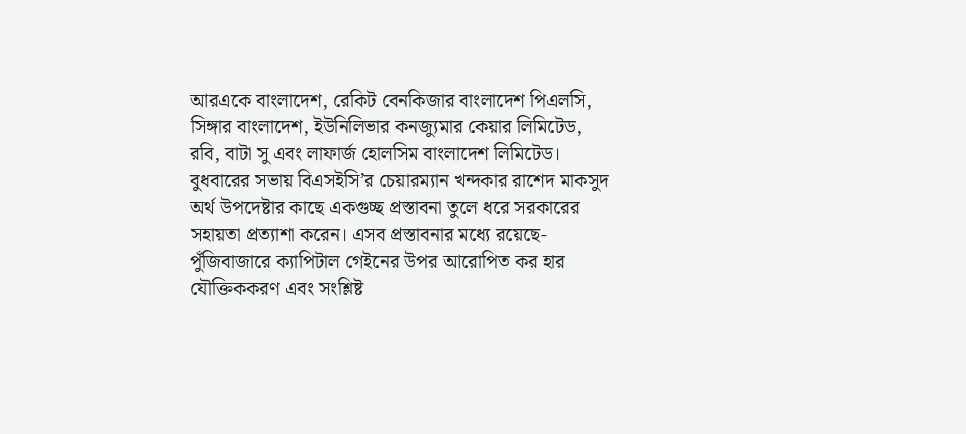আরএকে বাংলাদেশ, রেকিট বেনকিজার বাংলাদেশ পিএলসি, সিঙ্গার বাংলাদেশ, ইউনিলিভার কনজ্যুমার কেয়ার লিমিটেড, রবি, বাটা সু এবং লাফার্জ হোলসিম বাংলাদেশ লিমিটেড।
বুধবারের সভায় বিএসইসি’র চেয়ারম্যান খন্দকার রাশেদ মাকসুদ অর্থ উপদেষ্টার কাছে একগুচ্ছ প্রস্তাবনা তুলে ধরে সরকারের সহায়তা প্রত্যাশা করেন। এসব প্রস্তাবনার মধ্যে রয়েছে-পুঁজিবাজারে ক্যাপিটাল গেইনের উপর আরোপিত কর হার যৌক্তিককরণ এবং সংশ্লিষ্ট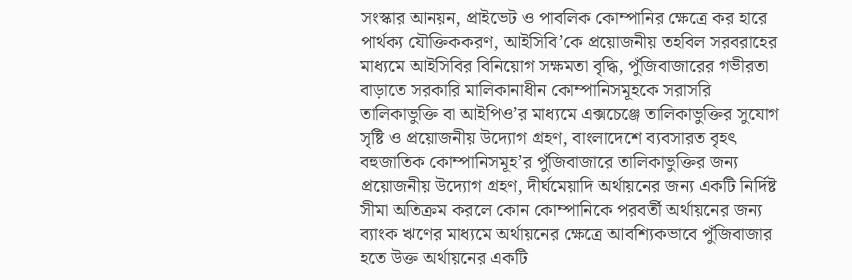সংস্কার আনয়ন, প্রাইভেট ও পাবলিক কোম্পানির ক্ষেত্রে কর হারে পার্থক্য যৌক্তিককরণ, আইসিবি’কে প্রয়োজনীয় তহবিল সরবরাহের মাধ্যমে আইসিবির বিনিয়োগ সক্ষমতা বৃদ্ধি, পুঁজিবাজারের গভীরতা বাড়াতে সরকারি মালিকানাধীন কোম্পানিসমূহকে সরাসরি তালিকাভুক্তি বা আইপিও’র মাধ্যমে এক্সচেঞ্জে তালিকাভুক্তির সুযোগ সৃষ্টি ও প্রয়োজনীয় উদ্যোগ গ্রহণ, বাংলাদেশে ব্যবসারত বৃহৎ বহুজাতিক কোম্পানিসমূহ’র পুঁজিবাজারে তালিকাভুক্তির জন্য প্রয়োজনীয় উদ্যোগ গ্রহণ, দীর্ঘমেয়াদি অর্থায়নের জন্য একটি নির্দিষ্ট সীমা অতিক্রম করলে কোন কোম্পানিকে পরবর্তী অর্থায়নের জন্য ব্যাংক ঋণের মাধ্যমে অর্থায়নের ক্ষেত্রে আবশ্যিকভাবে পুঁজিবাজার হতে উক্ত অর্থায়নের একটি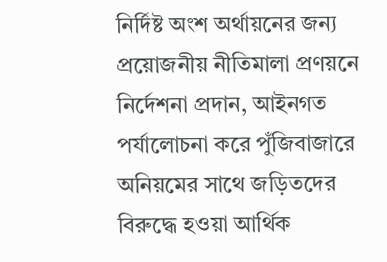নির্দিষ্ট অংশ অর্থায়নের জন্য প্রয়োজনীয় নীতিমালা প্রণয়নে নির্দেশনা প্রদান, আইনগত পর্যালোচনা করে পুঁজিবাজারে অনিয়মের সাথে জড়িতদের বিরুদ্ধে হওয়া আর্থিক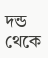দন্ড থেকে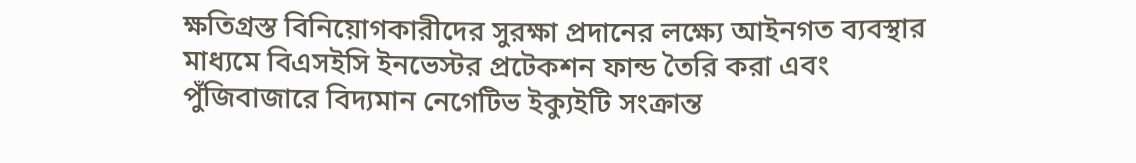ক্ষতিগ্রস্ত বিনিয়োগকারীদের সুরক্ষা প্রদানের লক্ষ্যে আইনগত ব্যবস্থার মাধ্যমে বিএসইসি ইনভেস্টর প্রটেকশন ফান্ড তৈরি করা এবং পুঁজিবাজারে বিদ্যমান নেগেটিভ ইক্যুইটি সংক্রান্ত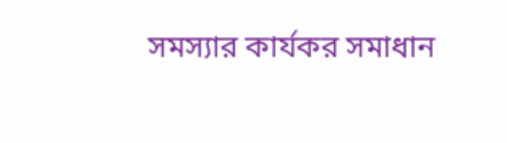সমস্যার কার্যকর সমাধান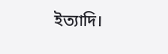ইত্যাদি।